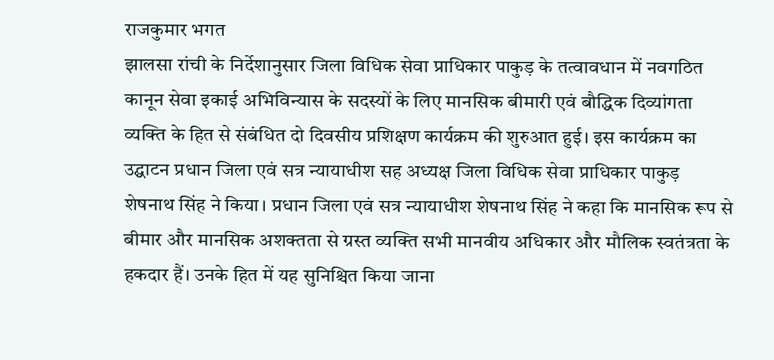राजकुमार भगत
झालसा रांची के निर्देशानुसार जिला विधिक सेवा प्राधिकार पाकुड़ के तत्वावधान में नवगठित कानून सेवा इकाई अभिविन्यास के सदस्यों के लिए मानसिक बीमारी एवं बौद्धिक दिव्यांगता व्यक्ति के हित से संबंधित दो दिवसीय प्रशिक्षण कार्यक्रम की शुरुआत हुई। इस कार्यक्रम का उद्घाटन प्रधान जिला एवं सत्र न्यायाधीश सह अध्यक्ष जिला विधिक सेवा प्राधिकार पाकुड़ शेषनाथ सिंह ने किया। प्रधान जिला एवं सत्र न्यायाधीश शेषनाथ सिंह ने कहा कि मानसिक रूप से बीमार और मानसिक अशक्तता से ग्रस्त व्यक्ति सभी मानवीय अधिकार और मौलिक स्वतंत्रता के हकदार हैं। उनके हित में यह सुनिश्चित किया जाना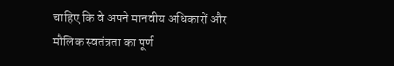चाहिए कि वे अपने मानवीय अधिकारों और मौलिक स्वतंत्रता का पूर्ण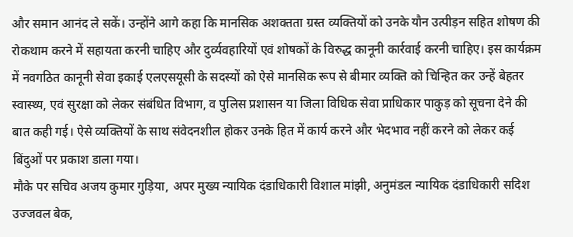और समान आनंद ले सकें। उन्होंने आगे कहा कि मानसिक अशक्तता ग्रस्त व्यक्तियों को उनके यौन उत्पीड़न सहित शोषण की रोकथाम करने में सहायता करनी चाहिए और दुर्व्यवहारियों एवं शोषकों के विरुद्ध कानूनी कार्रवाई करनी चाहिए। इस कार्यक्रम में नवगठित कानूनी सेवा इकाई एलएसयूसी के सदस्यों को ऐसे मानसिक रूप से बीमार व्यक्ति को चिन्हित कर उन्हें बेहतर स्वास्थ्य, एवं सुरक्षा को लेकर संबंधित विभाग, व पुलिस प्रशासन या जिला विधिक सेवा प्राधिकार पाकुड़ को सूचना देने की बात कही गई। ऐसे व्यक्तियों के साथ संवेदनशील होकर उनके हित में कार्य करने और भेदभाव नहीं करने को लेकर कई बिंदुओं पर प्रकाश डाला गया।
मौके पर सचिव अजय कुमार गुड़िया, अपर मुख्य न्यायिक दंडाधिकारी विशाल मांझी, अनुमंडल न्यायिक दंडाधिकारी सदिश उज्जवल बेक,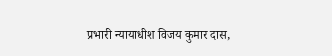प्रभारी न्यायाधीश विजय कुमार दास,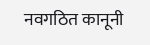नवगठित कानूनी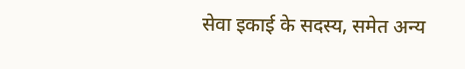सेवा इकाई के सदस्य, समेत अन्य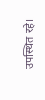उपस्थित रहे।